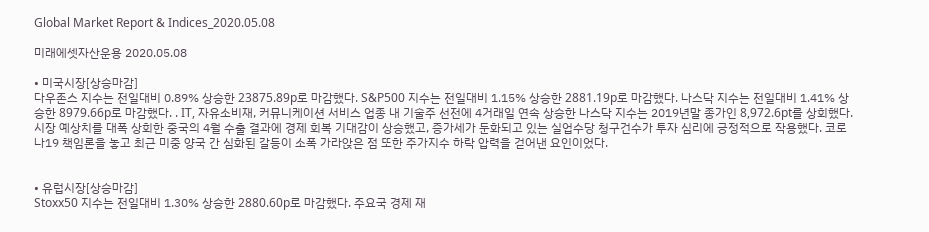Global Market Report & Indices_2020.05.08

미래에셋자산운용 2020.05.08

• 미국시장[상승마감]
다우존스 지수는 전일대비 0.89% 상승한 23875.89p로 마감했다. S&P500 지수는 전일대비 1.15% 상승한 2881.19p로 마감했다. 나스닥 지수는 전일대비 1.41% 상승한 8979.66p로 마감했다. . IT, 자유소비재, 커뮤니케이션 서비스 업종 내 기술주 선전에 4거래일 연속 상승한 나스닥 지수는 2019년말 종가인 8,972.6pt를 상회했다. 시장 예상치를 대폭 상회한 중국의 4월 수출 결과에 경제 회복 기대감이 상승했고, 증가세가 둔화되고 있는 실업수당 청구건수가 투자 심리에 긍정적으로 작용했다. 코로나19 책임론을 놓고 최근 미중 양국 간 심화된 갈등이 소폭 가라앉은 점 또한 주가지수 하락 압력을 걷어낸 요인이었다.


• 유럽시장[상승마감]
Stoxx50 지수는 전일대비 1.30% 상승한 2880.60p로 마감했다. 주요국 경제 재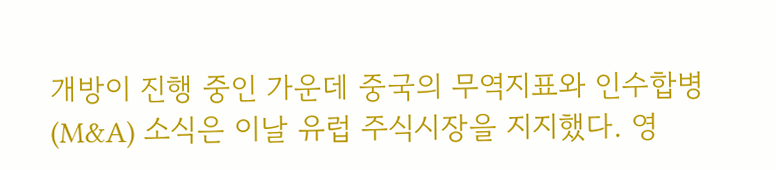개방이 진행 중인 가운데 중국의 무역지표와 인수합병(M&A) 소식은 이날 유럽 주식시장을 지지했다. 영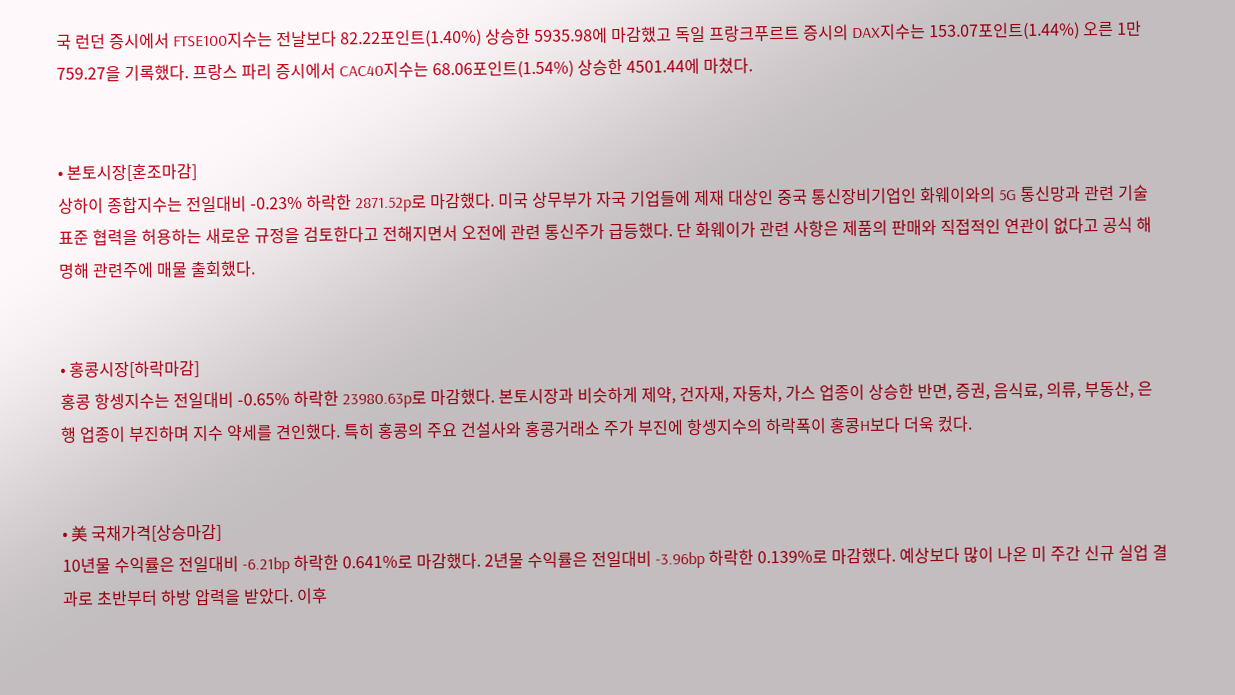국 런던 증시에서 FTSE100지수는 전날보다 82.22포인트(1.40%) 상승한 5935.98에 마감했고 독일 프랑크푸르트 증시의 DAX지수는 153.07포인트(1.44%) 오른 1만759.27을 기록했다. 프랑스 파리 증시에서 CAC40지수는 68.06포인트(1.54%) 상승한 4501.44에 마쳤다.


• 본토시장[혼조마감]
상하이 종합지수는 전일대비 -0.23% 하락한 2871.52p로 마감했다. 미국 상무부가 자국 기업들에 제재 대상인 중국 통신장비기업인 화웨이와의 5G 통신망과 관련 기술 표준 협력을 허용하는 새로운 규정을 검토한다고 전해지면서 오전에 관련 통신주가 급등했다. 단 화웨이가 관련 사항은 제품의 판매와 직접적인 연관이 없다고 공식 해명해 관련주에 매물 출회했다.


• 홍콩시장[하락마감]
홍콩 항셍지수는 전일대비 -0.65% 하락한 23980.63p로 마감했다. 본토시장과 비슷하게 제약, 건자재, 자동차, 가스 업종이 상승한 반면, 증권, 음식료, 의류, 부동산, 은행 업종이 부진하며 지수 약세를 견인했다. 특히 홍콩의 주요 건설사와 홍콩거래소 주가 부진에 항셍지수의 하락폭이 홍콩H보다 더욱 컸다.


• 美 국채가격[상승마감]
10년물 수익률은 전일대비 -6.21bp 하락한 0.641%로 마감했다. 2년물 수익률은 전일대비 -3.96bp 하락한 0.139%로 마감했다. 예상보다 많이 나온 미 주간 신규 실업 결과로 초반부터 하방 압력을 받았다. 이후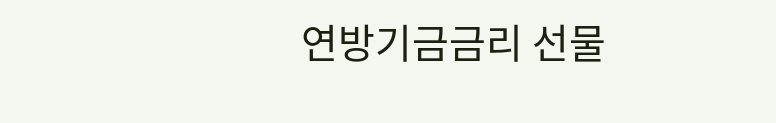연방기금금리 선물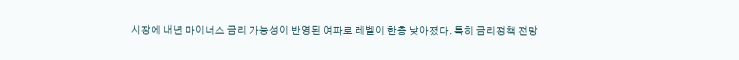시장에 내년 마이너스 금리 가능성이 반영된 여파로 레벨이 한층 낮아졌다. 특히 금리정책 전망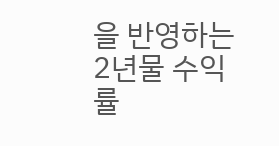을 반영하는 2년물 수익률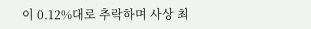이 0.12%대로 추락하며 사상 최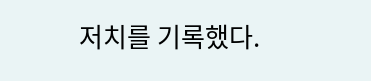저치를 기록했다.